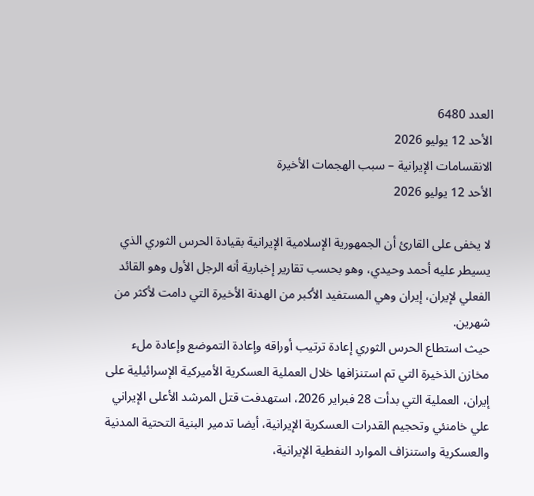العدد 6480
الأحد 12 يوليو 2026
الانقسامات الإيرانية – سبب الهجمات الأخيرة
الأحد 12 يوليو 2026

لا يخفى على القارئ أن الجمهورية الإسلامية الإيرانية بقيادة الحرس الثوري الذي يسيطر عليه أحمد وحيدي، وهو بحسب تقارير إخبارية أنه الرجل الأول وهو القائد الفعلي لإيران، إيران وهي المستفيد الأكبر من الهدنة الأخيرة التي دامت لأكثر من شهرين.
حيث استطاع الحرس الثوري إعادة ترتيب أوراقه وإعادة التموضع وإعادة ملء مخازن الذخيرة التي تم استنزافها خلال العملية العسكرية الأميركية الإسرائيلية على إيران، العملية التي بدأت 28 فبراير 2026، استهدفت قتل المرشد الأعلى الإيراني علي خامنئي وتحجيم القدرات العسكرية الإيرانية، أيضا تدمير البنية التحتية المدنية والعسكرية واستنزاف الموارد النفطية الإيرانية،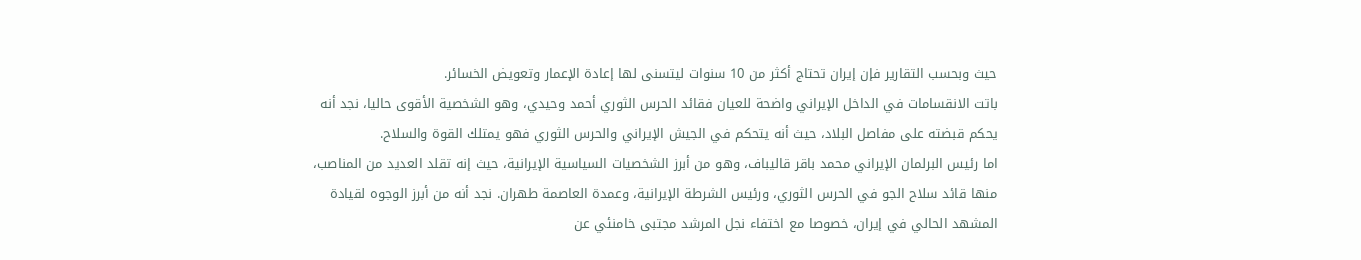حيث وبحسب التقارير فإن إيران تحتاج أكثر من 10 سنوات ليتسنى لها إعادة الإعمار وتعويض الخسائر.
باتت الانقسامات في الداخل الإيراني واضحة للعيان فقائد الحرس الثوري أحمد وحيدي، وهو الشخصية الأقوى حاليا، نجد أنه يحكم قبضته على مفاصل البلاد، حيث أنه يتحكم في الجيش الإيراني والحرس الثوري فهو يمتلك القوة والسلاح.
اما رئيس البرلمان الإيراني محمد باقر قاليباف، وهو من أبرز الشخصيات السياسية الإيرانية، حيث إنه تقلد العديد من المناصب، منها قائد سلاح الجو في الحرس الثوري، ورئيس الشرطة الإيرانية، وعمدة العاصمة طهران. نجد أنه من أبرز الوجوه لقيادة المشهد الحالي في إيران، خصوصا مع اختفاء نجل المرشد مجتبى خامنئي عن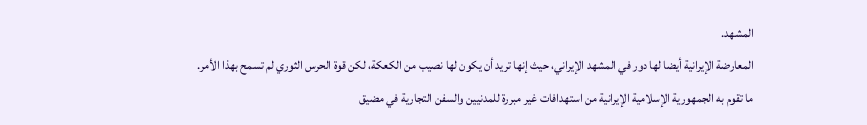المشهد.
المعارضة الإيرانية أيضا لها دور في المشهد الإيراني، حيث إنها تريد أن يكون لها نصيب من الكعكة، لكن قوة الحرس الثوري لم تسمح بهذا الأمر.
ما تقوم به الجمهورية الإسلامية الإيرانية من استهدافات غير مبررة للمدنيين والسفن التجارية في مضيق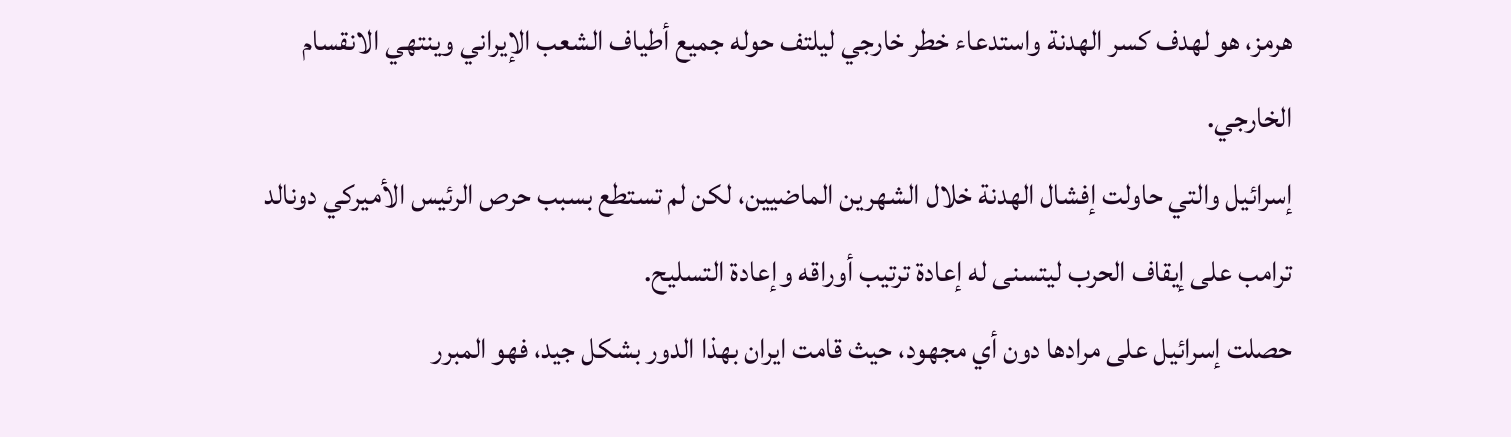هرمز، هو لهدف كسر الهدنة واستدعاء خطر خارجي ليلتف حوله جميع أطياف الشعب الإيراني وينتهي الانقسام الخارجي.
إسرائيل والتي حاولت إفشال الهدنة خلال الشهرين الماضيين، لكن لم تستطع بسبب حرص الرئيس الأميركي دونالد ترامب على إيقاف الحرب ليتسنى له إعادة ترتيب أوراقه وإعادة التسليح.
حصلت إسرائيل على مرادها دون أي مجهود، حيث قامت ايران بهذا الدور بشكل جيد، فهو المبرر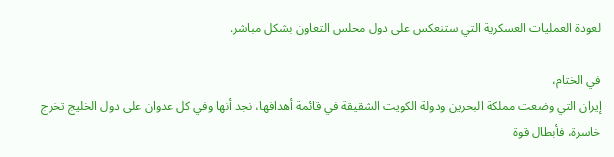لعودة العمليات العسكرية التي ستنعكس على دول محلس التعاون بشكل مباشر.

في الختام،
إيران التي وضعت مملكة البحرين ودولة الكويت الشقيقة في قائمة أهدافها، نجد أنها وفي كل عدوان على دول الخليج تخرج خاسرة، فأبطال قوة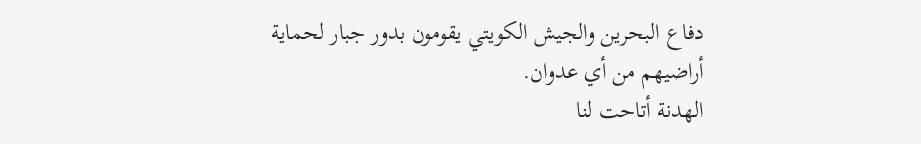دفاع البحرين والجيش الكويتي يقومون بدور جبار لحماية أراضيهم من أي عدوان.
الهدنة أتاحت لنا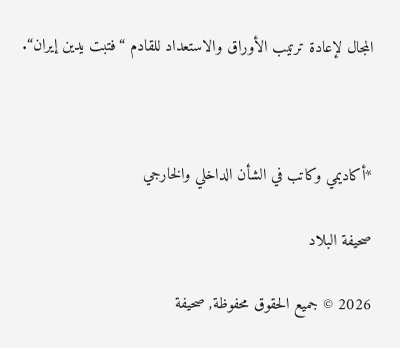المجال لإعادة ترتيب الأوراق والاستعداد للقادم “فتبت يدين إيران“.



*أكاديمي وكاتب في الشأن الداخلي والخارجي

صحيفة البلاد

2026 © جميع الحقوق محفوظة, صحيفة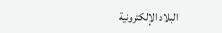البلاد الإلكترونية